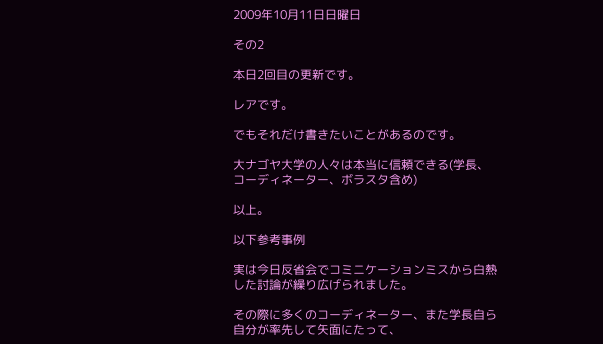2009年10月11日日曜日

その2

本日2回目の更新です。

レアです。

でもそれだけ書きたいことがあるのです。

大ナゴヤ大学の人々は本当に信頼できる(学長、コーディネーター、ボラスタ含め)

以上。

以下参考事例

実は今日反省会でコミニケーションミスから白熱した討論が繰り広げられました。

その際に多くのコーディネーター、また学長自ら自分が率先して矢面にたって、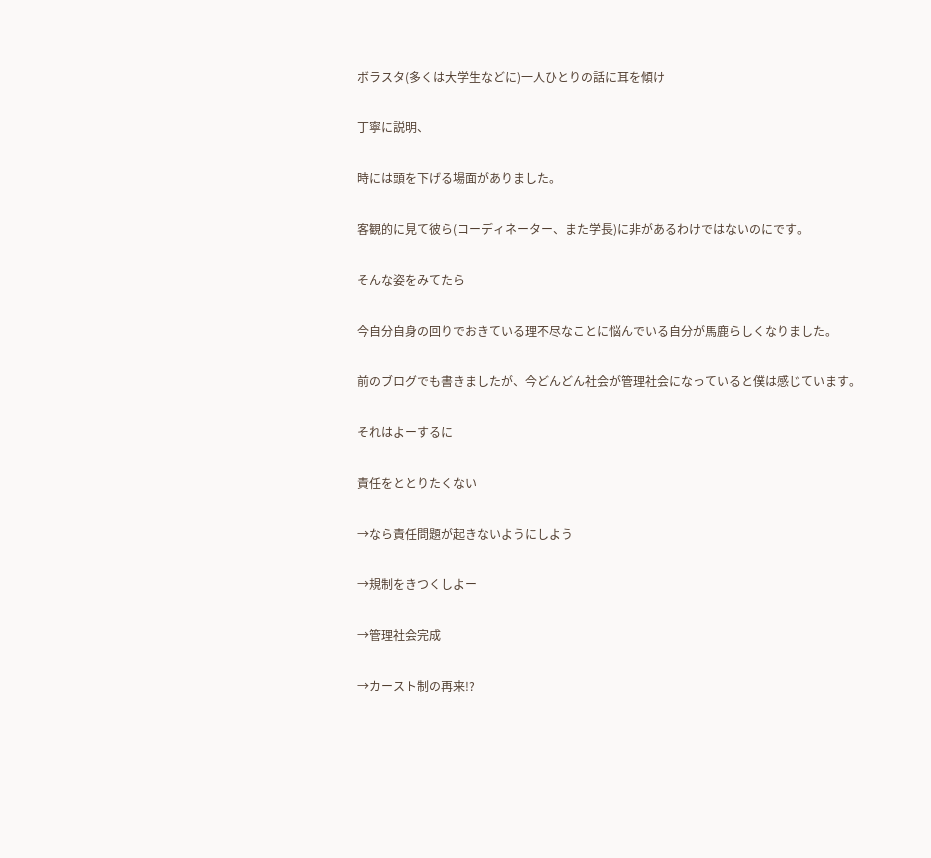ボラスタ(多くは大学生などに)一人ひとりの話に耳を傾け

丁寧に説明、

時には頭を下げる場面がありました。

客観的に見て彼ら(コーディネーター、また学長)に非があるわけではないのにです。

そんな姿をみてたら

今自分自身の回りでおきている理不尽なことに悩んでいる自分が馬鹿らしくなりました。

前のブログでも書きましたが、今どんどん社会が管理社会になっていると僕は感じています。

それはよーするに

責任をととりたくない

→なら責任問題が起きないようにしよう

→規制をきつくしよー

→管理社会完成

→カースト制の再来!?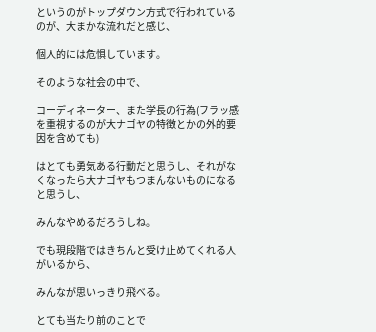というのがトップダウン方式で行われているのが、大まかな流れだと感じ、

個人的には危惧しています。

そのような社会の中で、

コーディネーター、また学長の行為(フラッ感を重視するのが大ナゴヤの特徴とかの外的要因を含めても)

はとても勇気ある行動だと思うし、それがなくなったら大ナゴヤもつまんないものになると思うし、

みんなやめるだろうしね。

でも現段階ではきちんと受け止めてくれる人がいるから、

みんなが思いっきり飛べる。

とても当たり前のことで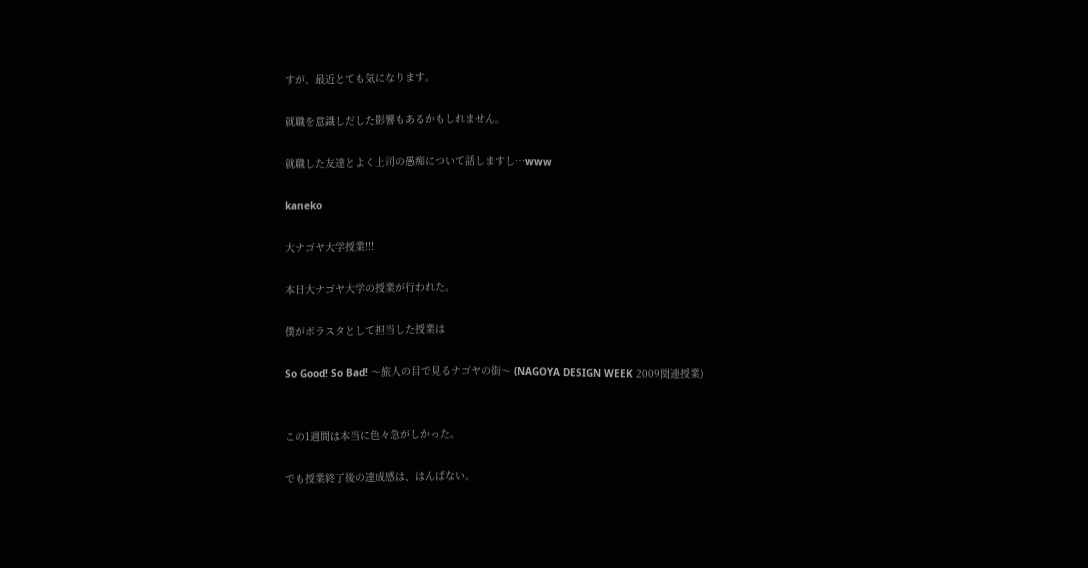すが、最近とても気になります。

就職を意識しだした影響もあるかもしれません。

就職した友達とよく上司の愚痴について話しますし…www

kaneko

大ナゴヤ大学授業!!!

本日大ナゴヤ大学の授業が行われた。

僕がボラスタとして担当した授業は

So Good! So Bad! 〜旅人の目で見るナゴヤの街〜 (NAGOYA DESIGN WEEK 2009関連授業)


この1週間は本当に色々急がしかった。

でも授業終了後の達成感は、はんぱない。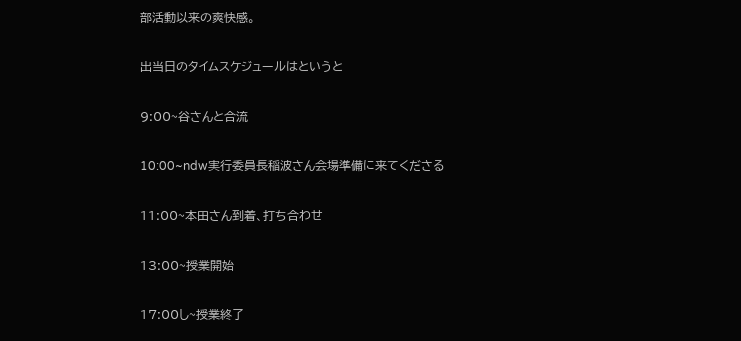部活動以来の爽快感。

出当日のタイムスケジュールはというと

9:00~谷さんと合流

10:00~ndw実行委員長稲波さん会場準備に来てくださる

11:00~本田さん到着、打ち合わせ

13:00~授業開始

17:00し~授業終了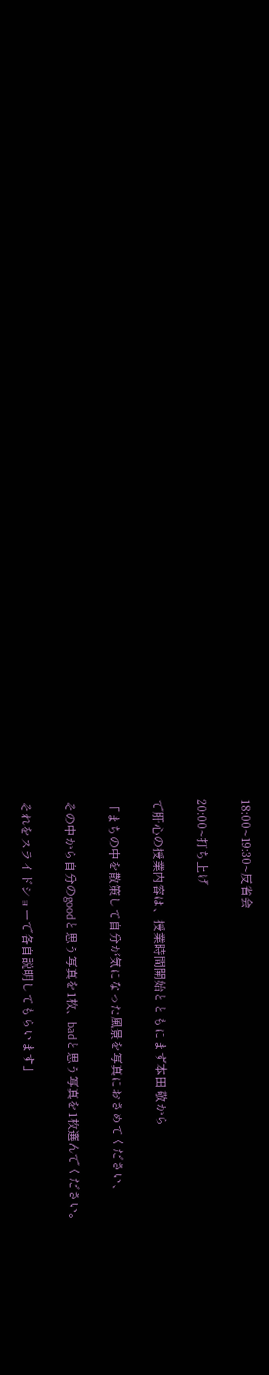18:00~19:30~反省会

20:00~打ち上げ

で肝心の授業内容は、授業時間開始とともにまず本田 敬から

「まちの中を散策して自分が気になった風景を写真におさめてください、

その中から自分のgoodと思う写真を1枚、badと思う写真を1枚選んでください。

それをスライドショーで各自説明してもらいます」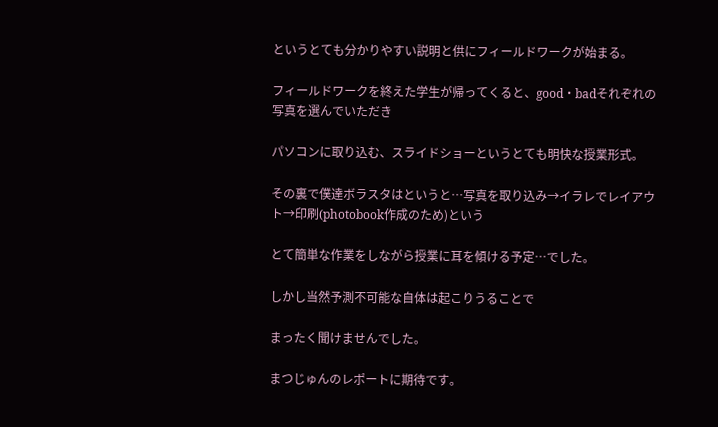というとても分かりやすい説明と供にフィールドワークが始まる。

フィールドワークを終えた学生が帰ってくると、good・badそれぞれの写真を選んでいただき

パソコンに取り込む、スライドショーというとても明快な授業形式。

その裏で僕達ボラスタはというと…写真を取り込み→イラレでレイアウト→印刷(photobook作成のため)という

とて簡単な作業をしながら授業に耳を傾ける予定…でした。

しかし当然予測不可能な自体は起こりうることで

まったく聞けませんでした。

まつじゅんのレポートに期待です。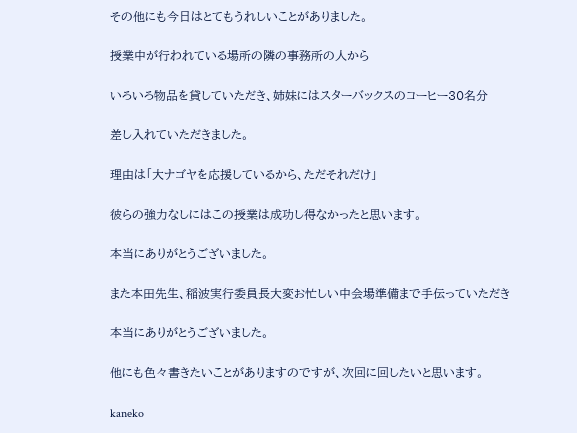その他にも今日はとてもうれしいことがありました。

授業中が行われている場所の隣の事務所の人から

いろいろ物品を貸していただき、姉妹にはスターバックスのコーヒー30名分

差し入れていただきました。

理由は「大ナゴヤを応援しているから、ただそれだけ」

彼らの強力なしにはこの授業は成功し得なかったと思います。

本当にありがとうございました。

また本田先生、稲波実行委員長大変お忙しい中会場準備まで手伝っていただき

本当にありがとうございました。

他にも色々書きたいことがありますのですが、次回に回したいと思います。

kaneko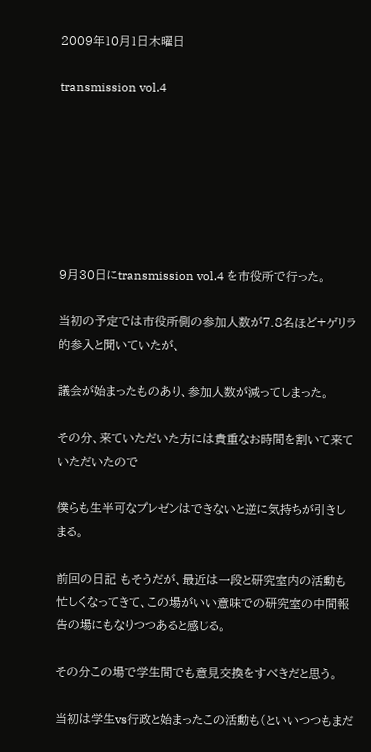2009年10月1日木曜日

transmission vol.4







9月30日にtransmission vol.4 を市役所で行った。

当初の予定では市役所側の参加人数が7.8名ほど+ゲリラ的参入と聞いていたが、

議会が始まったものあり、参加人数が減ってしまった。

その分、来ていただいた方には貴重なお時間を割いて来ていただいたので

僕らも生半可なプレゼンはできないと逆に気持ちが引きしまる。

前回の日記 もそうだが、最近は一段と研究室内の活動も忙しくなってきて、この場がいい意味での研究室の中間報告の場にもなりつつあると感じる。

その分この場で学生間でも意見交換をすべきだと思う。

当初は学生vs行政と始まったこの活動も(といいつつもまだ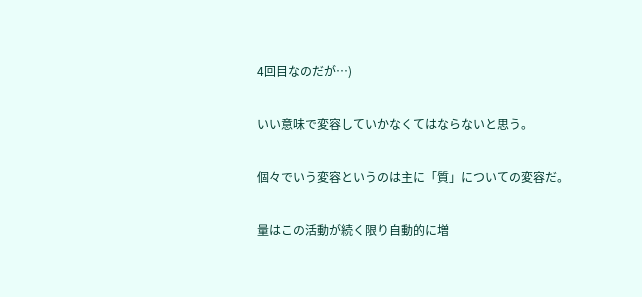4回目なのだが…)

いい意味で変容していかなくてはならないと思う。

個々でいう変容というのは主に「質」についての変容だ。

量はこの活動が続く限り自動的に増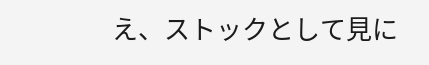え、ストックとして見に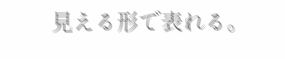見える形で表れる。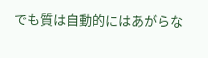でも質は自動的にはあがらな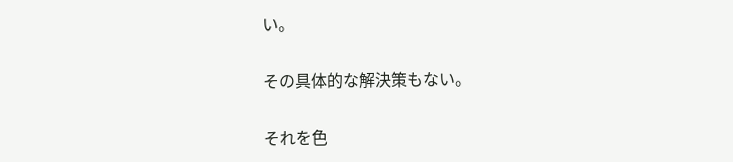い。

その具体的な解決策もない。

それを色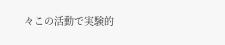々この活動で実験的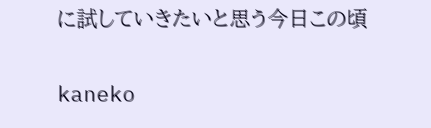に試していきたいと思う今日この頃

kaneko